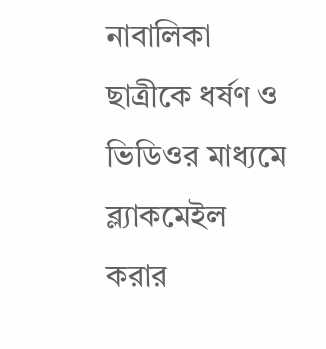নাবালিকা ছাত্রীকে ধর্ষণ ও ভিডিওর মাধ্যমে ব্ল্যাকমেইল করার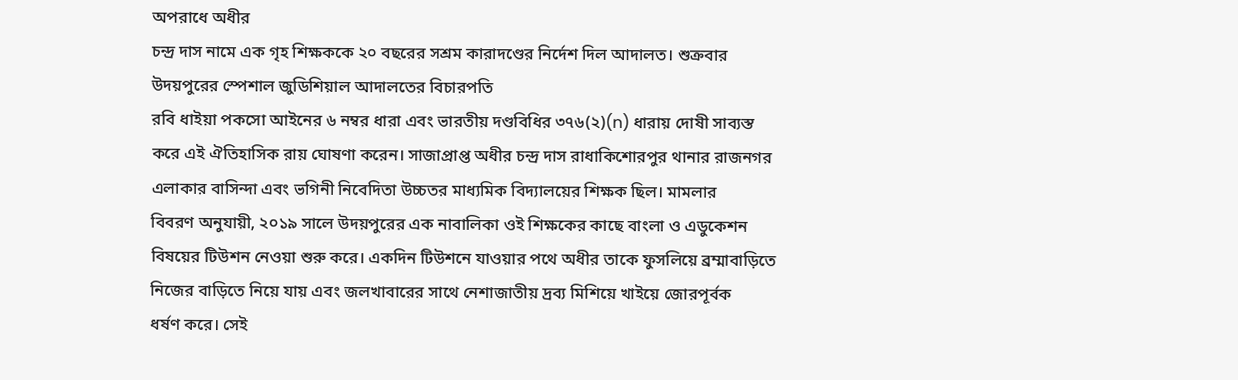অপরাধে অধীর
চন্দ্র দাস নামে এক গৃহ শিক্ষককে ২০ বছরের সশ্রম কারাদণ্ডের নির্দেশ দিল আদালত। শুক্রবার
উদয়পুরের স্পেশাল জুডিশিয়াল আদালতের বিচারপতি
রবি ধাইয়া পকসো আইনের ৬ নম্বর ধারা এবং ভারতীয় দণ্ডবিধির ৩৭৬(২)(n) ধারায় দোষী সাব্যস্ত
করে এই ঐতিহাসিক রায় ঘোষণা করেন। সাজাপ্রাপ্ত অধীর চন্দ্র দাস রাধাকিশোরপুর থানার রাজনগর
এলাকার বাসিন্দা এবং ভগিনী নিবেদিতা উচ্চতর মাধ্যমিক বিদ্যালয়ের শিক্ষক ছিল। মামলার
বিবরণ অনুযায়ী, ২০১৯ সালে উদয়পুরের এক নাবালিকা ওই শিক্ষকের কাছে বাংলা ও এডুকেশন
বিষয়ের টিউশন নেওয়া শুরু করে। একদিন টিউশনে যাওয়ার পথে অধীর তাকে ফুসলিয়ে ব্রম্মাবাড়িতে
নিজের বাড়িতে নিয়ে যায় এবং জলখাবারের সাথে নেশাজাতীয় দ্রব্য মিশিয়ে খাইয়ে জোরপূর্বক
ধর্ষণ করে। সেই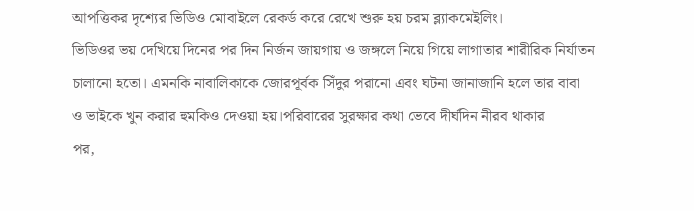আপত্তিকর দৃশ্যের ভিডিও মোবাইলে রেকর্ড করে রেখে শুরু হয় চরম ব্ল্যাকমেইলিং।
ভিডিওর ভয় দেখিয়ে দিনের পর দিন নির্জন জায়গায় ও জঙ্গলে নিয়ে গিয়ে লাগাতার শারীরিক নির্যাতন
চালানো হতো। এমনকি নাবালিকাকে জোরপূর্বক সিঁদুর পরানো এবং ঘটনা জানাজানি হলে তার বাবা
ও ভাইকে খুন করার হুমকিও দেওয়া হয়।পরিবারের সুরক্ষার কথা ভেবে দীর্ঘদিন নীরব থাকার
পর,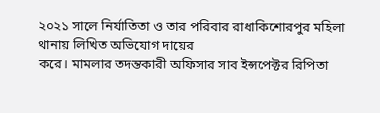২০২১ সালে নির্যাতিতা ও তার পরিবার রাধাকিশোরপুর মহিলা থানায় লিখিত অভিযোগ দায়ের
করে। মামলার তদন্তকারী অফিসার সাব ইন্সপেক্টর রিপিতা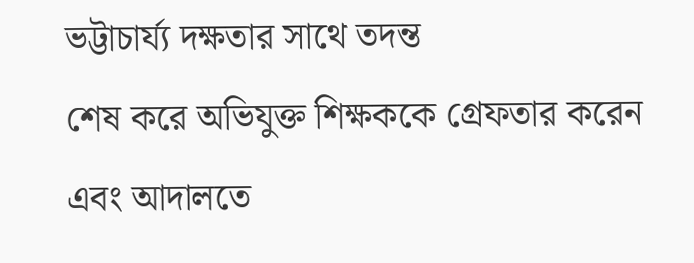ভট্টাচার্য্য দক্ষতার সাথে তদন্ত
শেষ করে অভিযুক্ত শিক্ষককে গ্রেফতার করেন এবং আদালতে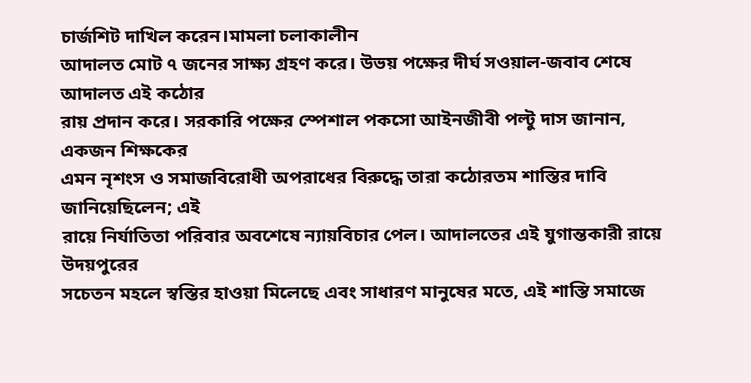চার্জশিট দাখিল করেন।মামলা চলাকালীন
আদালত মোট ৭ জনের সাক্ষ্য গ্রহণ করে। উভয় পক্ষের দীর্ঘ সওয়াল-জবাব শেষে আদালত এই কঠোর
রায় প্রদান করে। সরকারি পক্ষের স্পেশাল পকসো আইনজীবী পল্টু দাস জানান, একজন শিক্ষকের
এমন নৃশংস ও সমাজবিরোধী অপরাধের বিরুদ্ধে তারা কঠোরতম শাস্তির দাবি জানিয়েছিলেন; এই
রায়ে নির্যাতিতা পরিবার অবশেষে ন্যায়বিচার পেল। আদালতের এই যুগান্তকারী রায়ে উদয়পুরের
সচেতন মহলে স্বস্তির হাওয়া মিলেছে এবং সাধারণ মানুষের মতে, এই শাস্তি সমাজে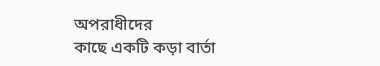অপরাধীদের
কাছে একটি কড়া বার্তা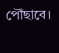পৌঁছাবে।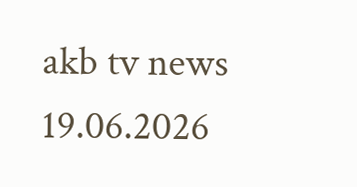akb tv news
19.06.2026